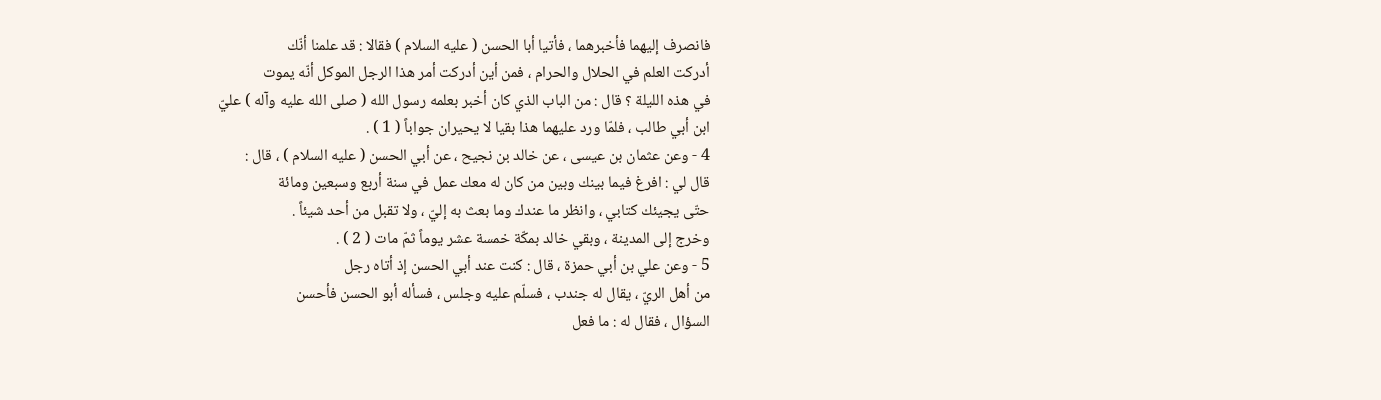فانصرف إليهما فأخبرهما ، فأتيا أبا الحسن ( عليه السلام ) فقالا : قد علمنا أنّك
أدركت العلم في الحلال والحرام ، فمن أين أدركت أمر هذا الرجل الموكل أنّه يموت
في هذه الليلة ؟ قال : من الباب الذي كان أخبر بعلمه رسول الله ( صلى الله عليه وآله ) عليّ
ابن أبي طالب ، فلمّا ورد عليهما هذا بقيا لا يحيران جواباً ( 1 ) .
4 - وعن عثمان بن عيسى ، عن خالد بن نجيح ، عن أبي الحسن ( عليه السلام ) ، قال :
قال لي : افرغ فيما بينك وبين من كان له معك عمل في سنة أربع وسبعين ومائة
حتّى يجيئك كتابي ، وانظر ما عندك وما بعث به إليّ ، ولا تقبل من أحد شيئاً .
وخرج إلى المدينة ، وبقي خالد بمكّة خمسة عشر يوماً ثمّ مات ( 2 ) .
5 - وعن علي بن أبي حمزة ، قال : كنت عند أبي الحسن إذ أتاه رجل
من أهل الريّ ، يقال له جندب ، فسلّم عليه وجلس ، فسأله أبو الحسن فأحسن
السؤال ، فقال له : ما فعل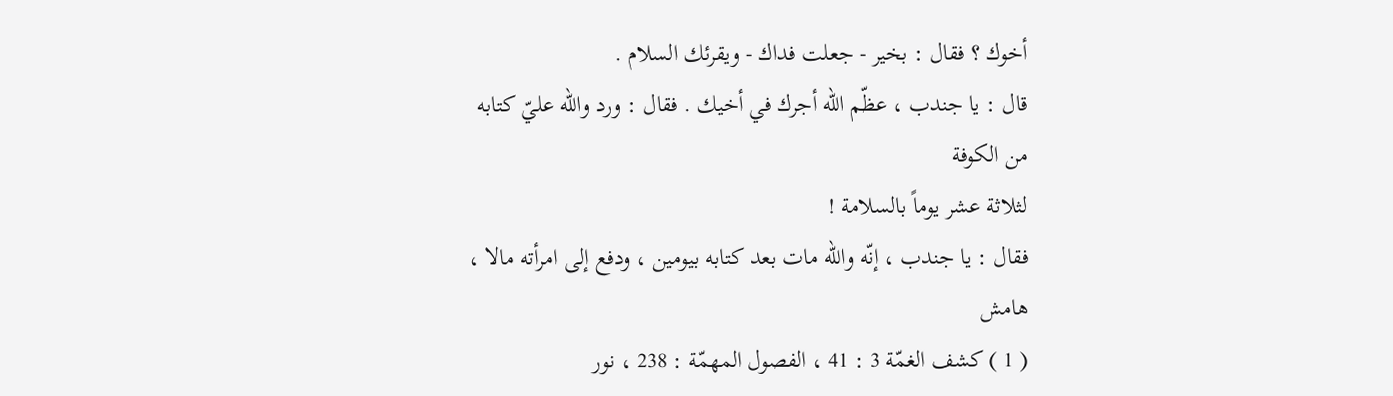أخوك ؟ فقال : بخير - جعلت فداك - ويقرئك السلام .
قال : يا جندب ، عظّم الله أجرك في أخيك . فقال : ورد والله عليّ كتابه من الكوفة
لثلاثة عشر يوماً بالسلامة !
فقال : يا جندب ، إنّه والله مات بعد كتابه بيومين ، ودفع إلى امرأته مالا ،
هامش
( 1 ) كشف الغمّة 3 : 41 ، الفصول المهمّة : 238 ، نور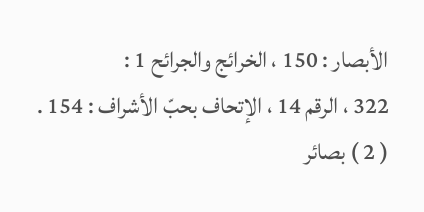الأبصار : 150 ، الخرائج والجرائح 1 :
322 ، الرقم 14 ، الإتحاف بحبّ الأشراف : 154 .
( 2 ) بصائر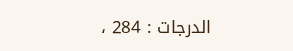الدرجات : 284 ،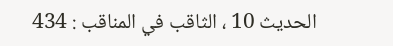الحديث 10 ، الثاقب في المناقب : 434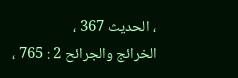، الحديث 367 ،
الخرائج والجرائح 2 : 765 ،